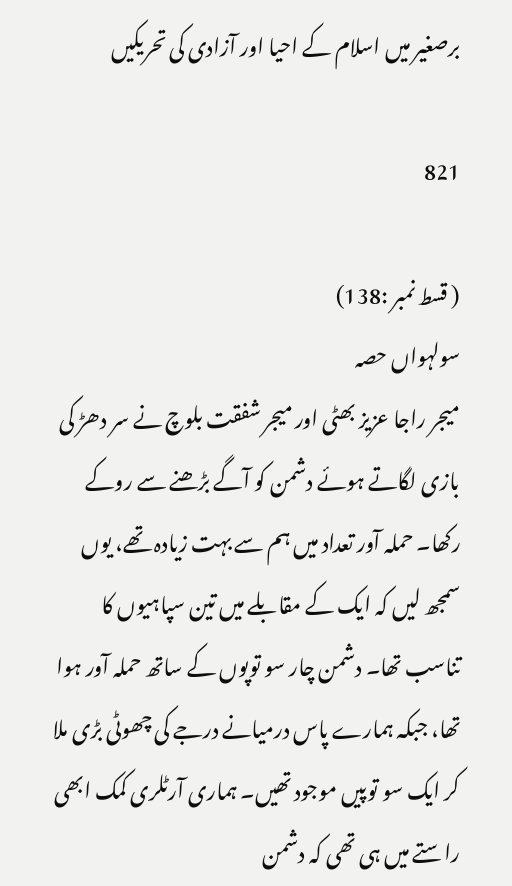برصغیر میں اسلام کے احیا اور آزادی کی تحریکیں

821

( قسط نمبر :138)
سولہواں حصہ
میجر راجا عزیز بھٹی اور میجر شفقت بلوچ نے سر دھڑ کی بازی لگاتے ہوئے دشمن کو آگے بڑھنے سے روکے رکھا۔ حملہ آور تعداد میں ہم سے بہت زیادہ تھے، یوں سمجھ لیں کہ ایک کے مقابلے میں تین سپاہیوں کا تناسب تھا۔ دشمن چار سو توپوں کے ساتھ حملہ آور ہوا تھا، جبکہ ہمارے پاس درمیانے درجے کی چھوٹی بڑی ملا کر ایک سو توپیں موجود تھیں۔ ہماری آرٹلری کمک ابھی راستے میں ہی تھی کہ دشمن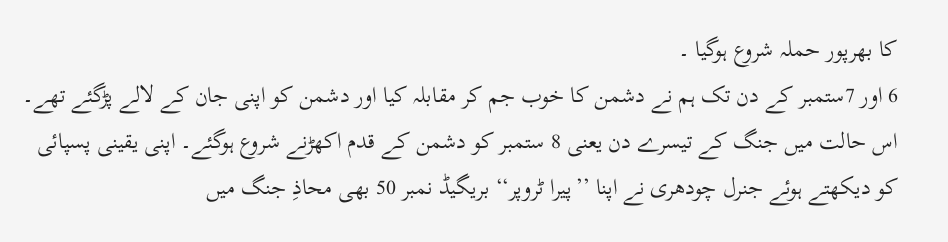کا بھرپور حملہ شروع ہوگیا ۔
6 اور 7ستمبر کے دن تک ہم نے دشمن کا خوب جم کر مقابلہ کیا اور دشمن کو اپنی جان کے لالے پڑگئے تھے۔ اس حالت میں جنگ کے تیسرے دن یعنی 8 ستمبر کو دشمن کے قدم اکھڑنے شروع ہوگئے۔ اپنی یقینی پسپائی کو دیکھتے ہوئے جنرل چودھری نے اپنا ’’پیرا ٹروپر‘‘ بریگیڈ نمبر 50 بھی محاذِ جنگ میں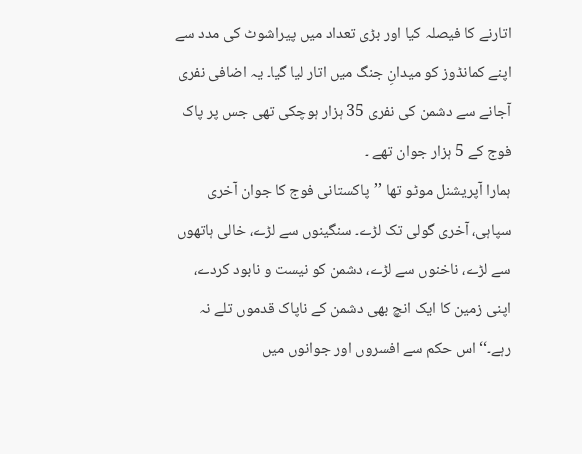اتارنے کا فیصلہ کیا اور بڑی تعداد میں پیراشوٹ کی مدد سے اپنے کمانڈوز کو میدانِ جنگ میں اتار لیا گیا۔ یہ اضافی نفری آجانے سے دشمن کی نفری 35 ہزار ہوچکی تھی جس پر پاک فوج کے 5 ہزار جوان تھے ۔
ہمارا آپریشنل موٹو تھا ’’پاکستانی فوج کا جوان آخری سپاہی، آخری گولی تک لڑے۔ سنگینوں سے لڑے، خالی ہاتھوں سے لڑے، ناخنوں سے لڑے، دشمن کو نیست و نابود کردے، اپنی زمین کا ایک انچ بھی دشمن کے ناپاک قدموں تلے نہ رہے۔‘‘ اس حکم سے افسروں اور جوانوں میں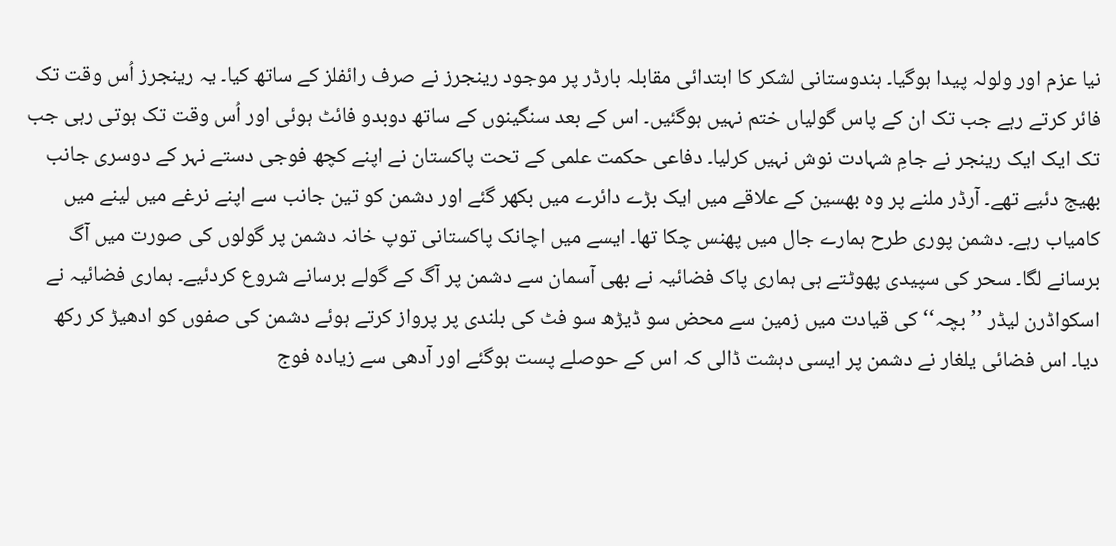نیا عزم اور ولولہ پیدا ہوگیا۔ ہندوستانی لشکر کا ابتدائی مقابلہ بارڈر پر موجود رینجرز نے صرف رائفلز کے ساتھ کیا۔ یہ رینجرز اُس وقت تک فائر کرتے رہے جب تک ان کے پاس گولیاں ختم نہیں ہوگئیں۔ اس کے بعد سنگینوں کے ساتھ دوبدو فائٹ ہوئی اور اُس وقت تک ہوتی رہی جب تک ایک ایک رینجر نے جامِ شہادت نوش نہیں کرلیا۔ دفاعی حکمت علمی کے تحت پاکستان نے اپنے کچھ فوجی دستے نہر کے دوسری جانب بھیج دئیے تھے۔ آرڈر ملنے پر وہ بھسین کے علاقے میں ایک بڑے دائرے میں بکھر گئے اور دشمن کو تین جانب سے اپنے نرغے میں لینے میں کامیاب رہے۔ دشمن پوری طرح ہمارے جال میں پھنس چکا تھا۔ ایسے میں اچانک پاکستانی توپ خانہ دشمن پر گولوں کی صورت میں آگ برسانے لگا۔ سحر کی سپیدی پھوٹتے ہی ہماری پاک فضائیہ نے بھی آسمان سے دشمن پر آگ کے گولے برسانے شروع کردئیے۔ ہماری فضائیہ نے اسکواڈرن لیڈر ’’بچہ‘‘ کی قیادت میں زمین سے محض سو ڈیڑھ سو فٹ کی بلندی پر پرواز کرتے ہوئے دشمن کی صفوں کو ادھیڑ کر رکھ دیا۔ اس فضائی یلغار نے دشمن پر ایسی دہشت ڈالی کہ اس کے حوصلے پست ہوگئے اور آدھی سے زیادہ فوج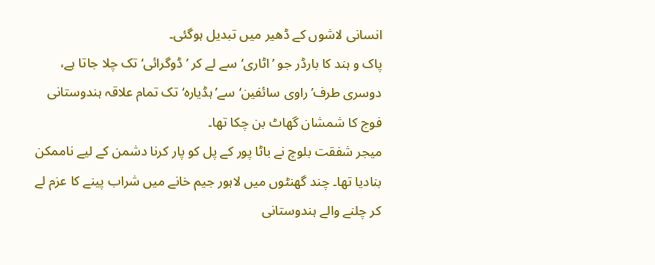انسانی لاشوں کے ڈھیر میں تبدیل ہوگئی۔
پاک و ہند کا بارڈر جو ’اٹاری‘ سے لے کر ’ڈوگرائی‘ تک چلا جاتا ہے، دوسری طرف’راوی سائفین‘ سے’ہڈیارہ‘ تک تمام علاقہ ہندوستانی فوج کا شمشان گھاٹ بن چکا تھا۔
میجر شفقت بلوچ نے باٹا پور کے پل کو پار کرنا دشمن کے لیے ناممکن بنادیا تھا۔ چند گھنٹوں میں لاہور جیم خانے میں شراب پینے کا عزم لے کر چلنے والے ہندوستانی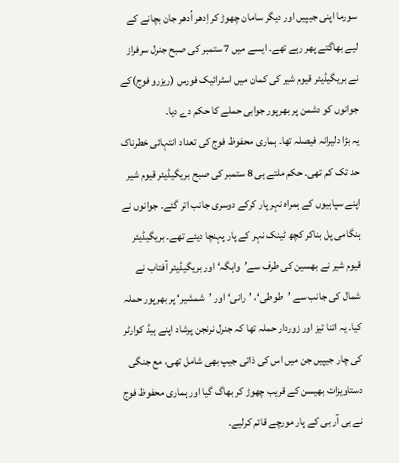سورما اپنی جیپیں اور دیگر سامان چھوڑ کر اِدھر اُدھر جان بچانے کے لیے بھاگتے پھر رہے تھے۔ ایسے میں 7 ستمبر کی صبح جنرل سرفراز نے بریگیڈیئر قیوم شیر کی کمان میں اسٹرائیک فورس (ریزرو فوج)کے جوانوں کو دشمن پر بھرپور جوابی حملے کا حکم دے دیا۔
یہ بڑا دلیرانہ فیصلہ تھا۔ ہماری محفوظ فوج کی تعداد انتہائی خطرناک حد تک کم تھی۔ حکم ملتے ہی 8 ستمبر کی صبح بریگیڈیئر قیوم شیر اپنے سپاہیوں کے ہمراہ نہر پار کرکے دوسری جانب اتر گئے۔ جوانوں نے ہنگامی پل بناکر کچھ ٹینک نہر کے پار پہنچا دیئے تھے۔ بریگیڈیئر قیوم شیر نے بھسین کی طرف سے’واہگہ‘ اور بریگیڈیئر آفتاب نے شمال کی جانب سے ’طوطی‘، ’رانی‘ اور ’شمشیر‘ پر بھرپور حملہ کیا۔ یہ اتنا تیز اور زوردار حملہ تھا کہ جنرل نرنجن پرشاد اپنے ہیڈ کوارٹر کی چار جیپیں جن میں اس کی ذاتی جیپ بھی شامل تھی، مع جنگی دستاویزات بھیسن کے قریب چھوڑ کر بھاگ گیا اور ہماری محفوظ فوج نے بی آر بی کے پار مورچے قائم کرلیے۔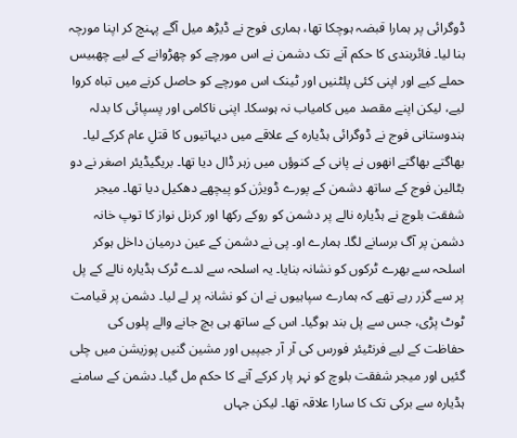ڈوگرائی پر ہمارا قبضہ ہوچکا تھا، ہماری فوج نے ڈیڑھ میل آگے پہنچ کر اپنا مورچہ بنا لیا۔ فائربندی کا حکم آنے تک دشمن نے اس مورچے کو چھڑوانے کے لیے چھبیس حملے کیے اور اپنی کئی پلٹنیں اور ٹینک اس مورچے کو حاصل کرنے میں تباہ کروا لیے، لیکن اپنے مقصد میں کامیاب نہ ہوسکا۔ اپنی ناکامی اور پسپائی کا بدلہ ہندوستانی فوج نے ڈوگرائی ہڈیارہ کے علاقے میں دیہاتیوں کا قتلِ عام کرکے لیا۔ بھاگتے بھاگتے انھوں نے پانی کے کنوؤں میں زہر ڈال دیا تھا۔ بریگیڈیئر اصغر نے دو بٹالین فوج کے ساتھ دشمن کے پورے ڈویژن کو پیچھے دھکیل دیا تھا۔ میجر شفقت بلوچ نے ہڈیارہ نالے پر دشمن کو روکے رکھا اور کرنل نواز کا توپ خانہ دشمن پر آگ برسانے لگا۔ ہمارے او۔ پی نے دشمن کے عین درمیان داخل ہوکر اسلحہ سے بھرے ٹرکوں کو نشانہ بنایا۔ یہ اسلحہ سے لدے ٹرک ہڈیارہ نالے کے پل پر سے گزر رہے تھے کہ ہمارے سپاہیوں نے ان کو نشانہ پر لے لیا۔ دشمن پر قیامت ٹوٹ پڑی، جس سے پل بند ہوگیا۔ اس کے ساتھ ہی بچ جانے والے پلوں کی حفاظت کے لیے فرنٹیئر فورس کی آر آر جیپیں اور مشین گنیں پوزیشن میں چلی گئیں اور میجر شفقت بلوچ کو نہر پار کرکے آنے کا حکم مل گیا۔ دشمن کے سامنے ہڈیارہ سے برکی تک کا سارا علاقہ تھا۔ لیکن جہاں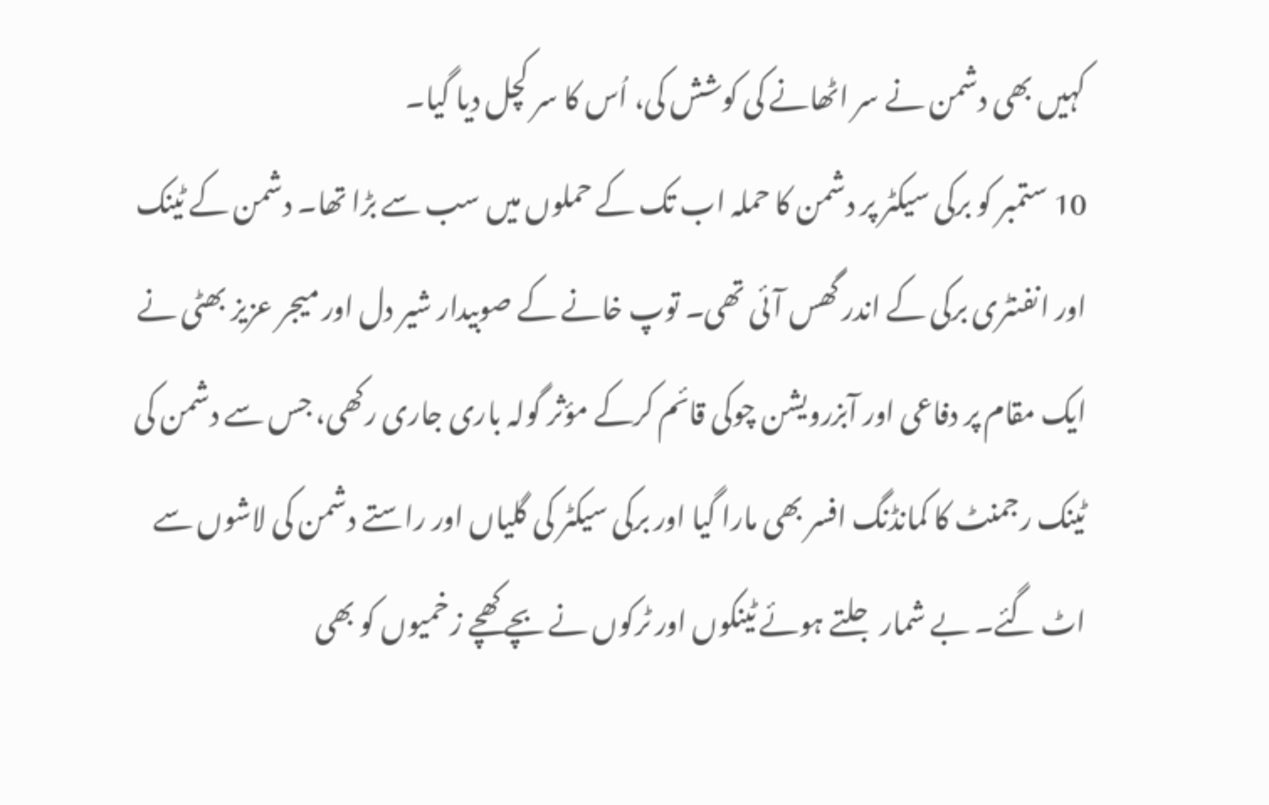کہیں بھی دشمن نے سر اٹھانے کی کوشش کی، اُس کا سر کچل دیا گیا۔
10 ستمبر کو برکی سیکٹر پر دشمن کا حملہ اب تک کے حملوں میں سب سے بڑا تھا۔ دشمن کے ٹینک اور انفنٹری برکی کے اندر گھس آئی تھی۔ توپ خانے کے صوبیدار شیر دل اور میجر عزیز بھٹی نے ایک مقام پر دفاعی اور آبزرویشن چوکی قائم کرکے مؤثر گولہ باری جاری رکھی، جس سے دشمن کی ٹینک رجمنٹ کا کمانڈنگ افسر بھی مارا گیا اور برکی سیکٹر کی گلیاں اور راستے دشمن کی لاشوں سے اٹ گئے۔ بے شمار جلتے ہوئے ٹینکوں اور ٹرکوں نے بچے کھچے زخمیوں کو بھی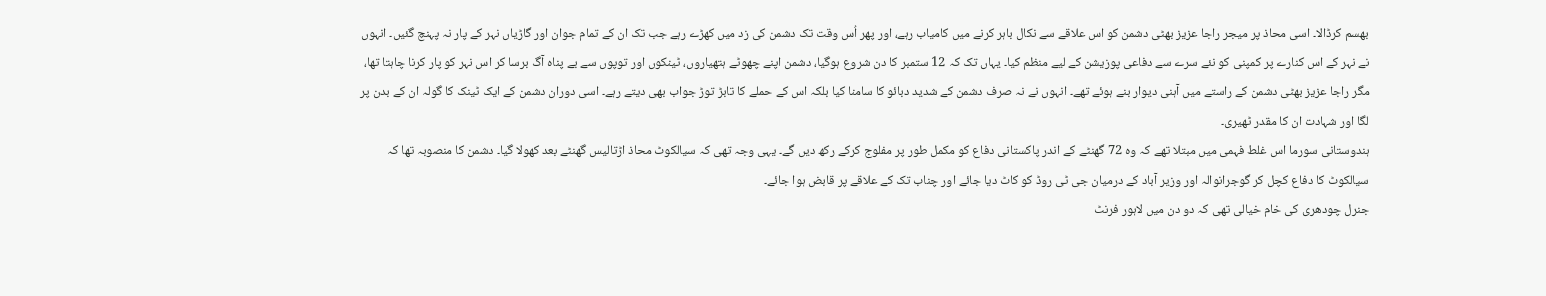بھسم کرڈالا۔ اسی محاذ پر میجر راجا عزیز بھٹی دشمن کو اس علاقے سے نکال باہر کرنے میں کامیاب رہے، اور پھر اُس وقت تک دشمن کی زد میں کھڑے رہے جب تک ان کے تمام جوان اور گاڑیاں نہر کے پار نہ پہنچ گئیں۔ انہوں نے نہر کے اس کنارے پر کمپنی کو نئے سرے سے دفاعی پوزیشن کے لیے منظم کیا۔ یہاں تک کہ 12 ستمبر کا دن شروع ہوگیا، دشمن اپنے چھوٹے ہتھیاروں، ٹینکوں اور توپوں سے بے پناہ آگ برسا کر اس نہر کو پار کرنا چاہتا تھا، مگر راجا عزیز بھٹی دشمن کے راستے میں آہنی دیوار بنے ہوئے تھے۔ انہوں نے نہ صرف دشمن کے شدید دبائو کا سامنا کیا بلکہ اس کے حملے کا تابڑ توڑ جواب بھی دیتے رہے۔ اسی دوران دشمن کے ایک ٹینک کا گولہ ان کے بدن پر لگا اور شہادت ان کا مقدر ٹھیری۔
ہندوستانی سورما اس غلط فہمی میں مبتلا تھے کہ وہ 72 گھنٹے کے اندر پاکستانی دفاع کو مکمل طور پر مفلوج کرکے رکھ دیں گے۔ یہی وجہ تھی کہ سیالکوٹ محاذ اڑتالیس گھنٹے بعد کھولا گیا۔ دشمن کا منصوبہ تھا کہ سیالکوٹ کا دفاع کچل کر گوجرانوالہ اور وزیر آباد کے درمیان جی ٹی روڈ کو کاٹ دیا جائے اور چناب تک کے علاقے پر قابض ہوا جائے۔
جنرل چودھری کی خام خیالی تھی کہ دو دن میں لاہور فرنٹ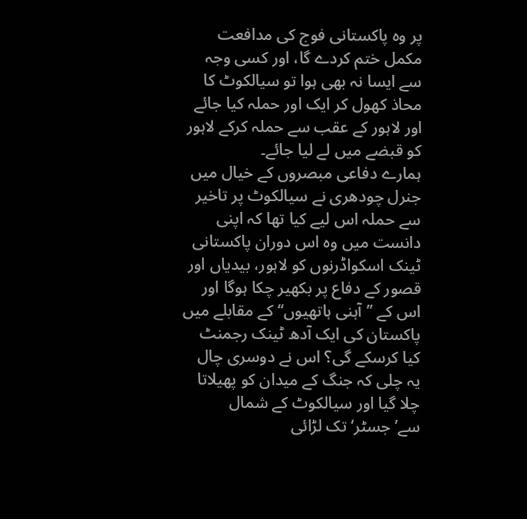پر وہ پاکستانی فوج کی مدافعت مکمل ختم کردے گا، اور کسی وجہ سے ایسا نہ بھی ہوا تو سیالکوٹ کا محاذ کھول کر ایک اور حملہ کیا جائے اور لاہور کے عقب سے حملہ کرکے لاہور کو قبضے میں لے لیا جائے۔
ہمارے دفاعی مبصروں کے خیال میں جنرل چودھری نے سیالکوٹ پر تاخیر سے حملہ اس لیے کیا تھا کہ اپنی دانست میں وہ اس دوران پاکستانی ٹینک اسکواڈرنوں کو لاہور، بیدیاں اور قصور کے دفاع پر بکھیر چکا ہوگا اور اس کے ’’آہنی ہاتھیوں‘‘ کے مقابلے میں پاکستان کی ایک آدھ ٹینک رجمنٹ کیا کرسکے گی؟ اس نے دوسری چال یہ چلی کہ جنگ کے میدان کو پھیلاتا چلا گیا اور سیالکوٹ کے شمال سے’جسٹر‘ تک لڑائی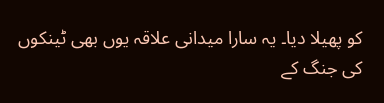کو پھیلا دیا۔ یہ سارا میدانی علاقہ یوں بھی ٹینکوں کی جنگ کے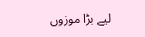لیے بڑا موزوں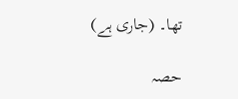تھا۔ (جاری ہے)

حصہ